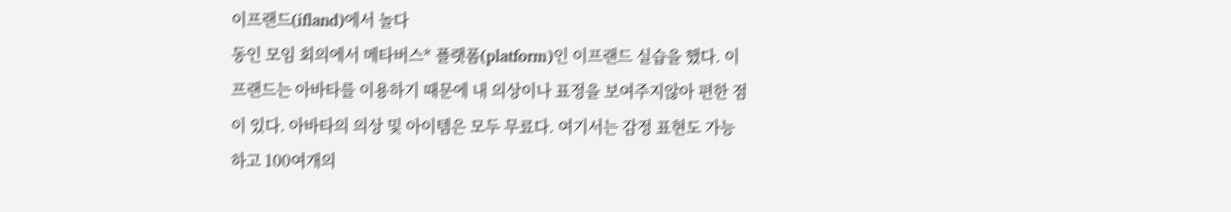이프랜드(ifland)에서 놀다
동인 모임 회의에서 메타버스* 플랫폼(platform)인 이프랜드 실습을 했다. 이프랜드는 아바타를 이용하기 때문에 내 의상이나 표정을 보여주지않아 편한 점이 있다. 아바타의 의상 및 아이템은 모두 무료다. 여기서는 감정 표현도 가능하고 100여개의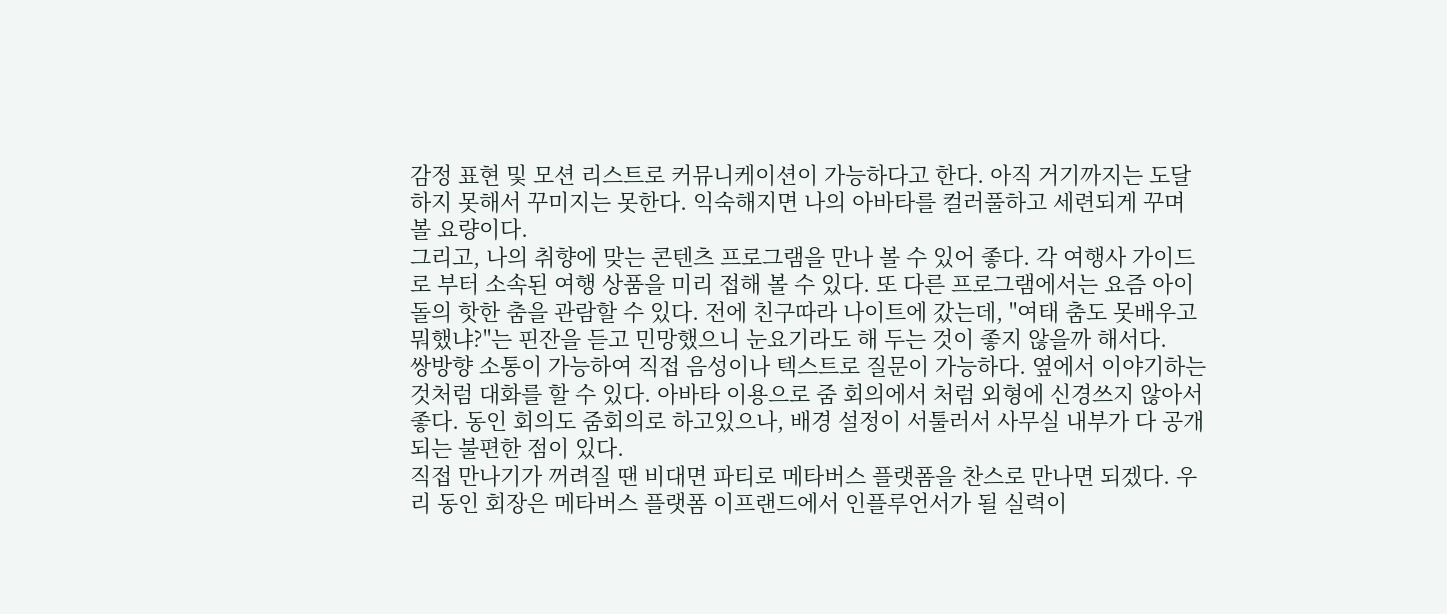감정 표현 및 모션 리스트로 커뮤니케이션이 가능하다고 한다. 아직 거기까지는 도달하지 못해서 꾸미지는 못한다. 익숙해지면 나의 아바타를 컬러풀하고 세련되게 꾸며 볼 요량이다.
그리고, 나의 취향에 맞는 콘텐츠 프로그램을 만나 볼 수 있어 좋다. 각 여행사 가이드로 부터 소속된 여행 상품을 미리 접해 볼 수 있다. 또 다른 프로그램에서는 요즘 아이돌의 핫한 춤을 관람할 수 있다. 전에 친구따라 나이트에 갔는데, "여태 춤도 못배우고 뭐했냐?"는 핀잔을 듣고 민망했으니 눈요기라도 해 두는 것이 좋지 않을까 해서다.
쌍방향 소통이 가능하여 직접 음성이나 텍스트로 질문이 가능하다. 옆에서 이야기하는 것처럼 대화를 할 수 있다. 아바타 이용으로 줌 회의에서 처럼 외형에 신경쓰지 않아서 좋다. 동인 회의도 줌회의로 하고있으나, 배경 설정이 서툴러서 사무실 내부가 다 공개되는 불편한 점이 있다.
직접 만나기가 꺼려질 땐 비대면 파티로 메타버스 플랫폼을 찬스로 만나면 되겠다. 우리 동인 회장은 메타버스 플랫폼 이프랜드에서 인플루언서가 될 실력이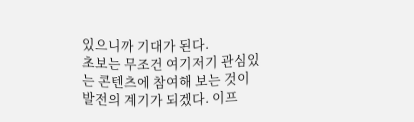있으니까 기대가 된다.
초보는 무조건 여기저기 관심있는 콘텐츠에 참여해 보는 것이 발전의 계기가 되겠다. 이프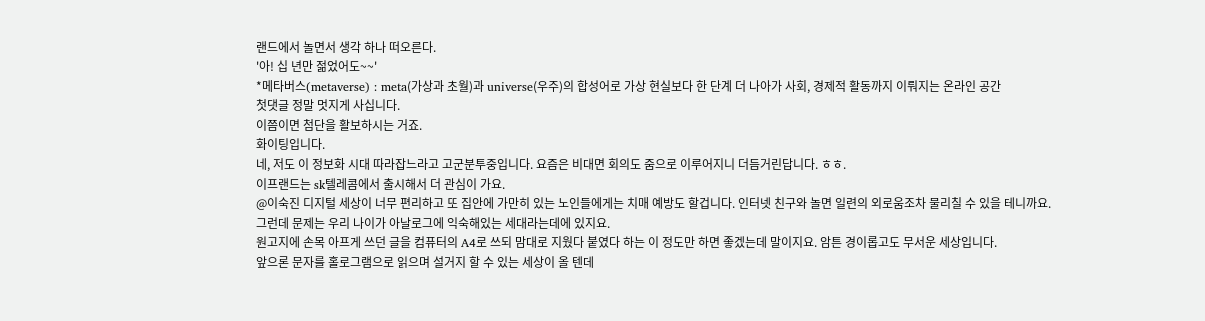랜드에서 놀면서 생각 하나 떠오른다.
'아! 십 년만 젊었어도~~'
*메타버스(metaverse) : meta(가상과 초월)과 universe(우주)의 합성어로 가상 현실보다 한 단계 더 나아가 사회, 경제적 활동까지 이뤄지는 온라인 공간
첫댓글 정말 멋지게 사십니다.
이쯤이면 첨단을 활보하시는 거죠.
화이팅입니다.
네, 저도 이 정보화 시대 따라잡느라고 고군분투중입니다. 요즘은 비대면 회의도 줌으로 이루어지니 더듬거린답니다. ㅎㅎ.
이프랜드는 sk텔레콤에서 출시해서 더 관심이 가요.
@이숙진 디지털 세상이 너무 편리하고 또 집안에 가만히 있는 노인들에게는 치매 예방도 할겁니다. 인터넷 친구와 놀면 일련의 외로움조차 물리칠 수 있을 테니까요.
그런데 문제는 우리 나이가 아날로그에 익숙해있는 세대라는데에 있지요.
원고지에 손목 아프게 쓰던 글을 컴퓨터의 A4로 쓰되 맘대로 지웠다 붙였다 하는 이 정도만 하면 좋겠는데 말이지요. 암튼 경이롭고도 무서운 세상입니다.
앞으론 문자를 홀로그램으로 읽으며 설거지 할 수 있는 세상이 올 텐데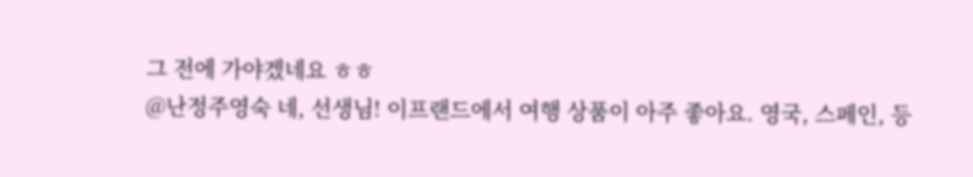그 전에 가야겠네요 ㅎㅎ
@난정주영숙 네, 선생님! 이프랜드에서 여행 상품이 아주 좋아요. 영국, 스페인, 등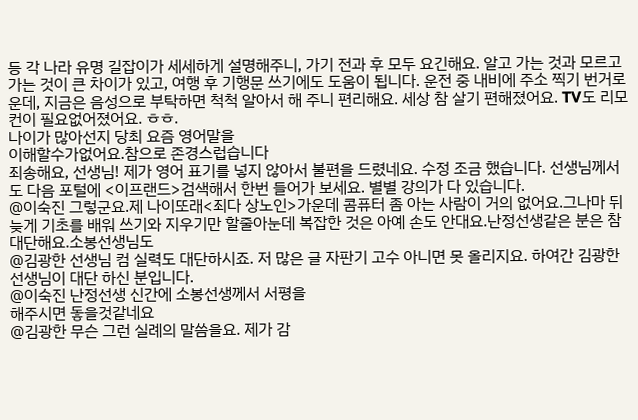등 각 나라 유명 길잡이가 세세하게 설명해주니, 가기 전과 후 모두 요긴해요. 알고 가는 것과 모르고 가는 것이 큰 차이가 있고, 여행 후 기행문 쓰기에도 도움이 됩니다. 운전 중 내비에 주소 찍기 번거로운데, 지금은 음성으로 부탁하면 척척 알아서 해 주니 편리해요. 세상 참 살기 편해졌어요. TV도 리모컨이 필요없어졌어요. ㅎㅎ.
나이가 많아선지 당최 요즘 영어말을
이해할수가없어요.참으로 존경스럽습니다
죄송해요, 선생님! 제가 영어 표기를 넣지 않아서 불편을 드렸네요. 수정 조금 했습니다. 선생님께서도 다음 포털에 <이프랜드>검색해서 한번 들어가 보세요. 별별 강의가 다 있습니다.
@이숙진 그렇군요.제 나이또래<죄다 상노인>가운데 콤퓨터 좀 아는 사람이 거의 없어요.그나마 뒤늦게 기초를 배워 쓰기와 지우기만 할줄아눈데 복잡한 것은 아예 손도 안대요.난정선생같은 분은 참 대단해요.소봉선생님도
@김광한 선생님 컴 실력도 대단하시죠. 저 많은 글 자판기 고수 아니면 못 올리지요. 하여간 김광한 선생님이 대단 하신 분입니다.
@이숙진 난정선생 신간에 소봉선생께서 서평을
해주시면 돟을것같네요
@김광한 무슨 그런 실례의 말씀을요. 제가 감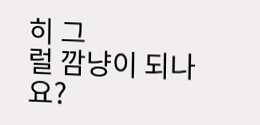히 그
럴 깜냥이 되나요?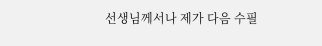선생님께서나 제가 다음 수필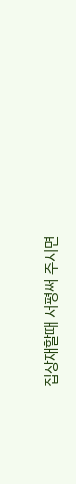집상재할때 서평써 주시면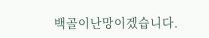백골이난망이겠습니다.